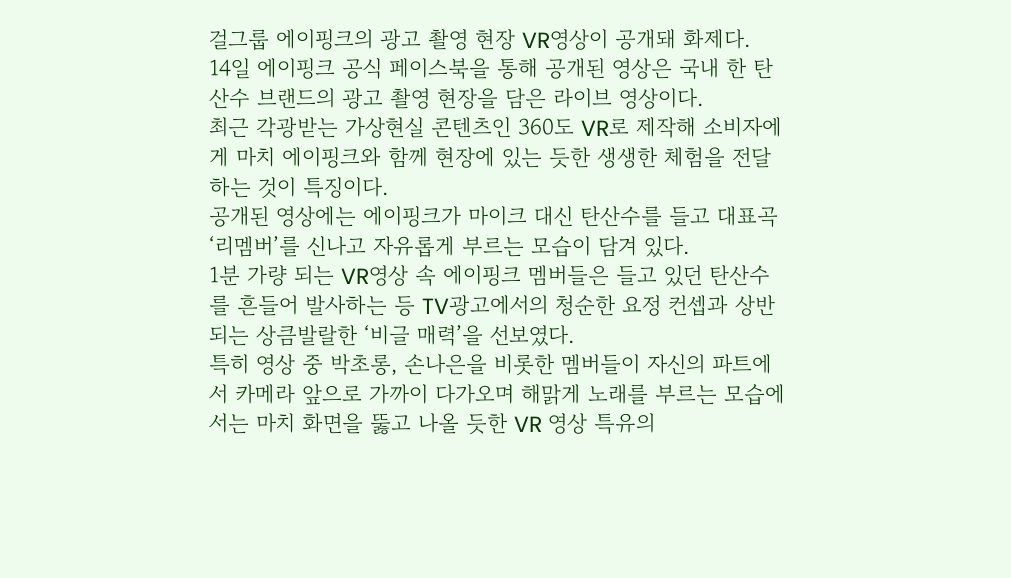걸그룹 에이핑크의 광고 촬영 현장 VR영상이 공개돼 화제다.
14일 에이핑크 공식 페이스북을 통해 공개된 영상은 국내 한 탄산수 브랜드의 광고 촬영 현장을 담은 라이브 영상이다.
최근 각광받는 가상현실 콘텐츠인 360도 VR로 제작해 소비자에게 마치 에이핑크와 함께 현장에 있는 듯한 생생한 체험을 전달하는 것이 특징이다.
공개된 영상에는 에이핑크가 마이크 대신 탄산수를 들고 대표곡 ‘리멤버’를 신나고 자유롭게 부르는 모습이 담겨 있다.
1분 가량 되는 VR영상 속 에이핑크 멤버들은 들고 있던 탄산수를 흔들어 발사하는 등 TV광고에서의 청순한 요정 컨셉과 상반되는 상큼발랄한 ‘비글 매력’을 선보였다.
특히 영상 중 박초롱, 손나은을 비롯한 멤버들이 자신의 파트에서 카메라 앞으로 가까이 다가오며 해맑게 노래를 부르는 모습에서는 마치 화면을 뚫고 나올 듯한 VR 영상 특유의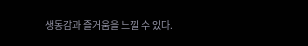생동감과 즐거움을 느낄 수 있다.